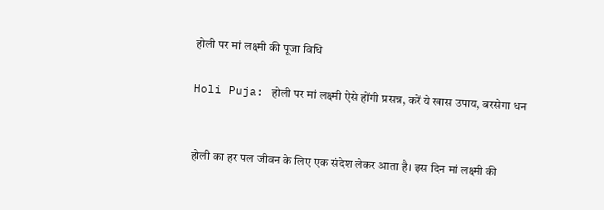होली पर मां लक्ष्मी की पूजा विधि

Holi Puja: होली पर मां लक्ष्मी ऐसे होंगी प्रसन्न, करें ये खास उपाय, बरसेगा धन


होली का हर पल जीवन के लिए एक संदेश लेकर आता है। इस दिन मां लक्ष्मी की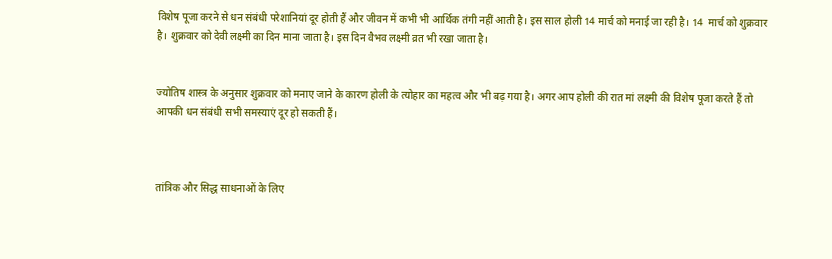विशेष पूजा करने से धन संबंधी परेशानियां दूर होती हैं और जीवन में कभी भी आर्थिक तंगी नहीं आती है। इस साल होली 14 मार्च को मनाई जा रही है। 14  मार्च को शुक्रवार है। शुक्रवार को देवी लक्ष्मी का दिन माना जाता है। इस दिन वैभव लक्ष्मी व्रत भी रखा जाता है।


ज्योतिष शास्त्र के अनुसार शुक्रवार को मनाए जाने के कारण होली के त्योहार का महत्व और भी बढ़ गया है। अगर आप होली की रात मां लक्ष्मी की विशेष पूजा करते हैं तो आपकी धन संबंधी सभी समस्याएं दूर हो सकती हैं।



तांत्रिक और सिद्ध साधनाओं के लिए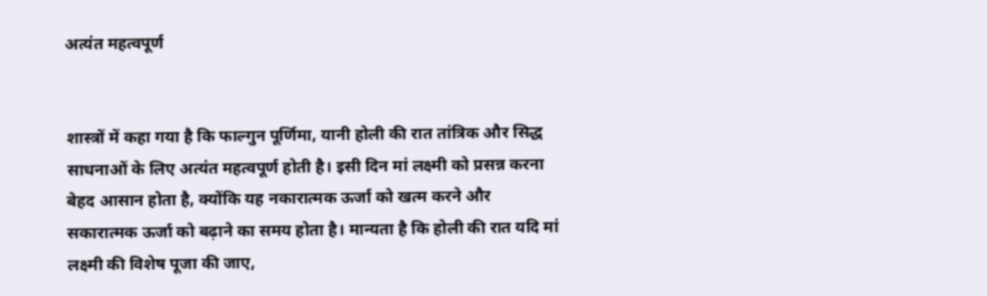अत्यंत महत्वपूर्ण


शास्त्रों में कहा गया है कि फाल्गुन पूर्णिमा, यानी होली की रात तांत्रिक और सिद्ध साधनाओं के लिए अत्यंत महत्वपूर्ण होती है। इसी दिन मां लक्ष्मी को प्रसन्न करना बेहद आसान होता है, क्योंकि यह नकारात्मक ऊर्जा को खत्म करने और सकारात्मक ऊर्जा को बढ़ाने का समय होता है। मान्यता है कि होली की रात यदि मां लक्ष्मी की विशेष पूजा की जाए,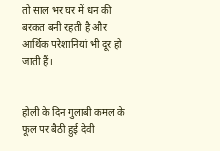तो साल भर घर में धन की बरकत बनी रहती है और आर्थिक परेशानियां भी दूर हो जाती हैं।


होली के दिन गुलाबी कमल के फूल पर बैठी हुई देवी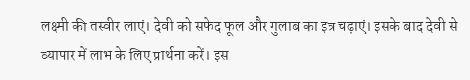लक्ष्मी की तस्वीर लाएं। देवी को सफेद फूल और गुलाब का इत्र चढ़ाएं। इसके बाद देवी से व्यापार में लाभ के लिए प्रार्थना करें। इस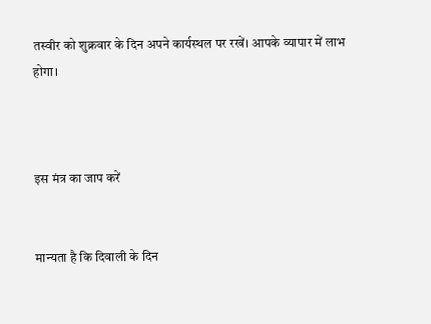तस्वीर को शुक्रवार के दिन अपने कार्यस्थल पर रखें। आपके व्यापार में लाभ होगा।



इस मंत्र का जाप करें


मान्यता है कि दिवाली के दिन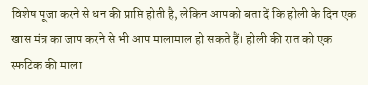विशेष पूजा करने से धन की प्राप्ति होती है, लेकिन आपको बता दें कि होली के दिन एक खास मंत्र का जाप करने से भी आप मालामाल हो सकते हैं। होली की रात को एक स्फटिक की माला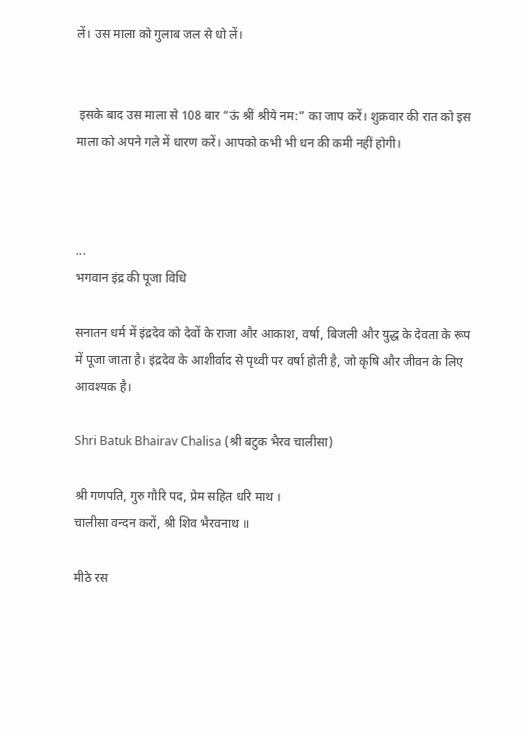लें। उस माला को गुलाब जल से धो लें।


 इसके बाद उस माला से 108 बार “ऊं श्रीं श्रीये नम:” का जाप करें। शुक्रवार की रात को इस माला को अपने गले में धारण करें। आपको कभी भी धन की कमी नहीं होगी।



...
भगवान इंद्र की पूजा विधि

सनातन धर्म में इंद्रदेव को देवों के राजा और आकाश, वर्षा, बिजली और युद्ध के देवता के रूप में पूजा जाता है। इंद्रदेव के आशीर्वाद से पृथ्वी पर वर्षा होती है, जो कृषि और जीवन के लिए आवश्यक है।

Shri Batuk Bhairav Chalisa (श्री बटुक भैरव चालीसा)

श्री गणपति, गुरु गौरि पद, प्रेम सहित धरि माथ ।
चालीसा वन्दन करों, श्री शिव भैरवनाथ ॥

मीठे रस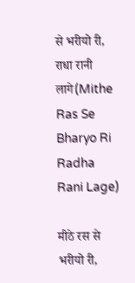से भरीयो री, राधा रानी लागे(Mithe Ras Se Bharyo Ri Radha Rani Lage)

मीठे रस से भरीयो री,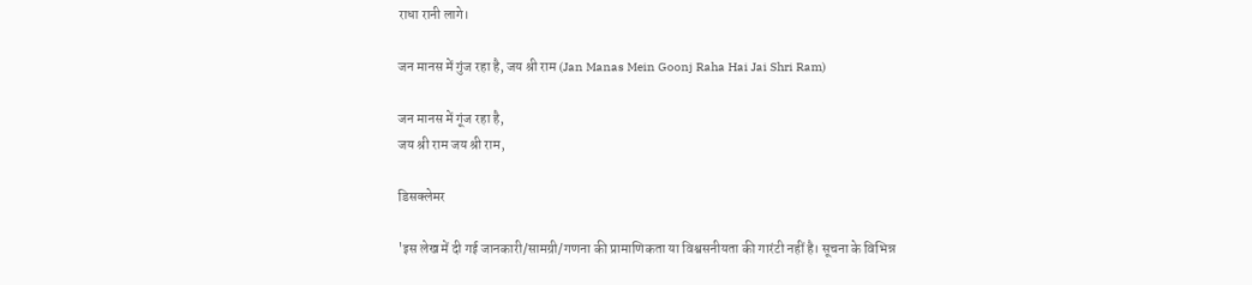राधा रानी लागे।

जन मानस में गुंज रहा है, जय श्री राम (Jan Manas Mein Goonj Raha Hai Jai Shri Ram)

जन मानस में गूंज रहा है,
जय श्री राम जय श्री राम,

डिसक्लेमर

'इस लेख में दी गई जानकारी/सामग्री/गणना की प्रामाणिकता या विश्वसनीयता की गारंटी नहीं है। सूचना के विभिन्न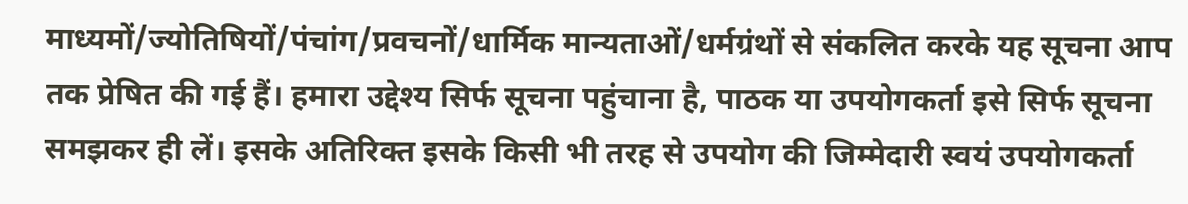माध्यमों/ज्योतिषियों/पंचांग/प्रवचनों/धार्मिक मान्यताओं/धर्मग्रंथों से संकलित करके यह सूचना आप तक प्रेषित की गई हैं। हमारा उद्देश्य सिर्फ सूचना पहुंचाना है, पाठक या उपयोगकर्ता इसे सिर्फ सूचना समझकर ही लें। इसके अतिरिक्त इसके किसी भी तरह से उपयोग की जिम्मेदारी स्वयं उपयोगकर्ता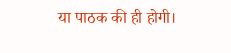या पाठक की ही होगी।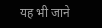यह भी जाने